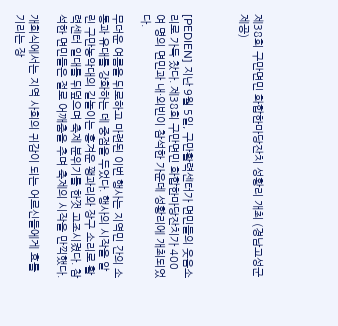제38회 구만면민 화합한마당잔치 성황리 개최 (경남고성군 제공)



[PEDIEN] 지난 9월 5일, 구만활력센터가 면민들의 웃음소리로 가득 찼다. 제38회 구만면민 화합한마당잔치가 400여 명의 면민과 내·외빈이 참석한 가운데 성황리에 개최되었다.

무더운 여름을 뒤로하고 마련된 이번 행사는 지역민 간의 소통과 유대를 강화하는 데 중점을 두었다. 행사의 시작을 알린 구만농악대의 길놀이는 흥겨운 꽹과리와 장구 소리로 활력센터 일대를 뒤덮으며 축제 분위기를 한껏 고조시켰다. 참석한 면민들은 절로 어깨춤을 추며 축제의 시작을 만끽했다.

개회식에서는 지역 사회의 귀감이 되는 어르신들에게 효를 기리는 장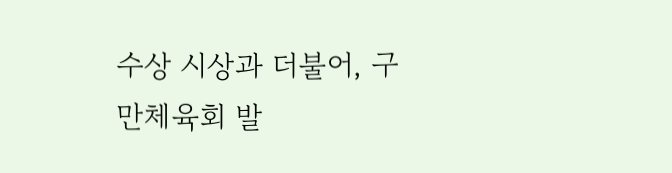수상 시상과 더불어, 구만체육회 발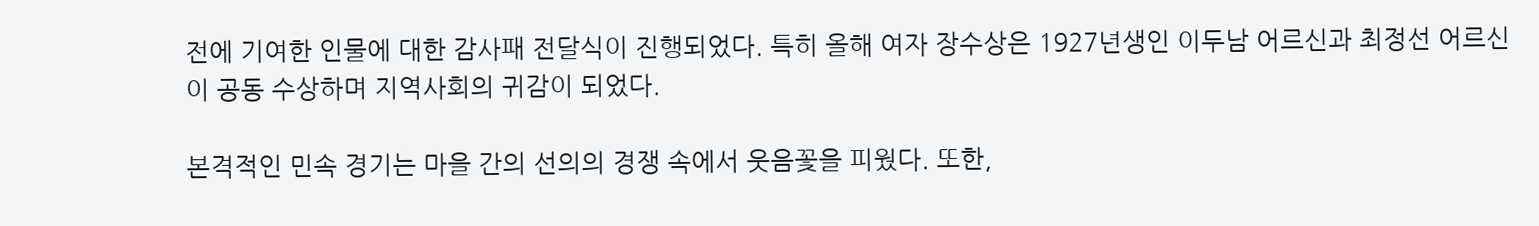전에 기여한 인물에 대한 감사패 전달식이 진행되었다. 특히 올해 여자 장수상은 1927년생인 이두남 어르신과 최정선 어르신이 공동 수상하며 지역사회의 귀감이 되었다.

본격적인 민속 경기는 마을 간의 선의의 경쟁 속에서 웃음꽃을 피웠다. 또한,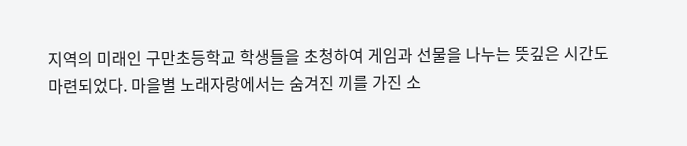지역의 미래인 구만초등학교 학생들을 초청하여 게임과 선물을 나누는 뜻깊은 시간도 마련되었다. 마을별 노래자랑에서는 숨겨진 끼를 가진 소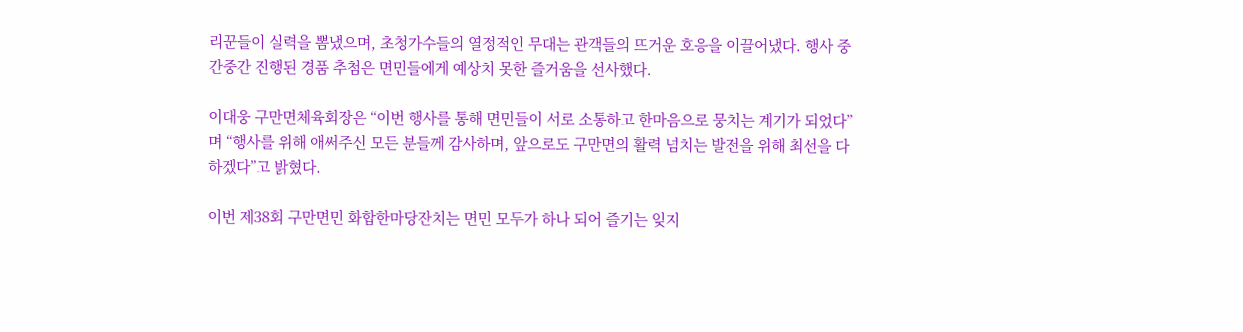리꾼들이 실력을 뽐냈으며, 초청가수들의 열정적인 무대는 관객들의 뜨거운 호응을 이끌어냈다. 행사 중간중간 진행된 경품 추첨은 면민들에게 예상치 못한 즐거움을 선사했다.

이대웅 구만면체육회장은 “이번 행사를 통해 면민들이 서로 소통하고 한마음으로 뭉치는 계기가 되었다”며 “행사를 위해 애써주신 모든 분들께 감사하며, 앞으로도 구만면의 활력 넘치는 발전을 위해 최선을 다하겠다”고 밝혔다.

이번 제38회 구만면민 화합한마당잔치는 면민 모두가 하나 되어 즐기는 잊지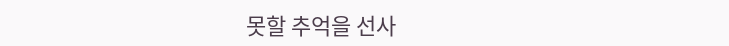못할 추억을 선사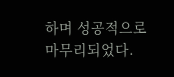하며 성공적으로 마무리되었다.